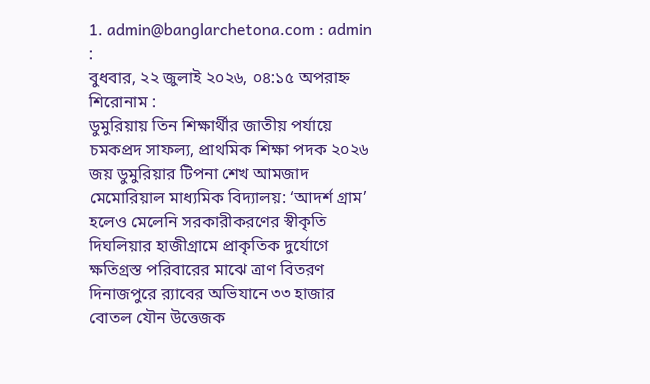1. admin@banglarchetona.com : admin :
বুধবার, ২২ জুলাই ২০২৬, ০৪:১৫ অপরাহ্ন
শিরোনাম :
ডুমুরিয়ায় তিন শিক্ষার্থীর জাতীয় পর্যায়ে চমকপ্রদ সাফল্য, প্রাথমিক শিক্ষা পদক ২০২৬ জয় ডুমুরিয়ার টিপনা শেখ আমজাদ মেমোরিয়াল মাধ্যমিক বিদ্যালয়: ‘আদর্শ গ্রাম’ হলেও মেলেনি সরকারীকরণের স্বীকৃতি দিঘলিয়ার হাজীগ্রামে প্রাকৃতিক দুর্যোগে ক্ষতিগ্রস্ত পরিবারের মাঝে ত্রাণ বিতরণ দিনাজপুরে র‌্যাবের অভিযানে ৩৩ হাজার বোতল যৌন উত্তেজক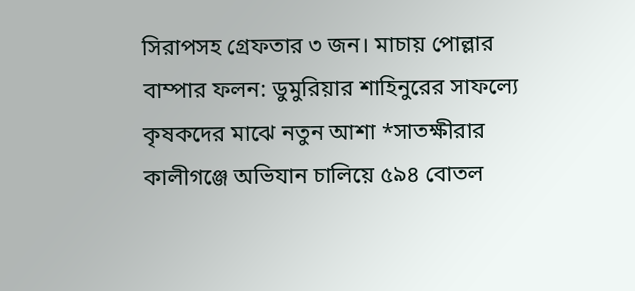সিরাপসহ গ্রেফতার ৩ জন। মাচায় পোল্লার বাম্পার ফলন: ডুমুরিয়ার শাহিনুরের সাফল্যে কৃষকদের মাঝে নতুন আশা *সাতক্ষীরার কালীগঞ্জে অভিযান চালিয়ে ৫৯৪ বোতল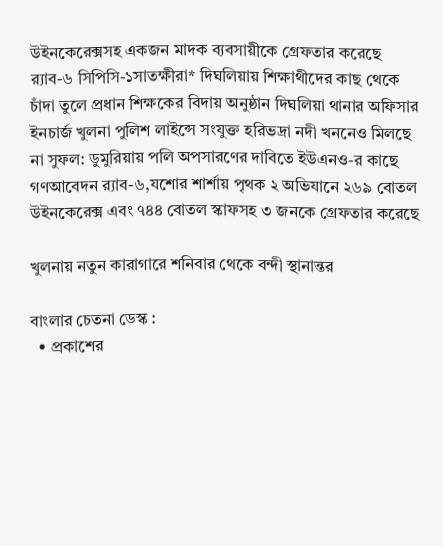উইনকেরেক্সসহ একজন মাদক ব্যবসায়ীকে গ্রেফতার করেছে র‍্যাব-৬ সিপিসি-১সাতক্ষীরা* দিঘলিয়ায় শিক্ষাথীদের কাছ থেকে চাঁদা তুলে প্রধান শিক্ষকের বিদায় অনুষ্ঠান দিঘলিয়া থানার অফিসার ইনচার্জ খুলনা পুলিশ লাইন্সে সংযুক্ত হরিভদ্রা নদী খননেও মিলছে না সুফল: ডুমুরিয়ায় পলি অপসারণের দাবিতে ইউএনও-র কাছে গণআবেদন র‍্যাব-৬,যশোর শার্শায় পৃথক ২ অভিযানে ২৬৯ বোতল উইনকেরেক্স এবং ৭৪৪ বোতল স্কাফসহ ৩ জনকে গ্রেফতার করেছে

খুলনায় নতুন কারাগারে শনিবার থেকে বন্দী স্থানান্তর

বাংলার চেতনা ডেস্ক :
  • প্রকাশের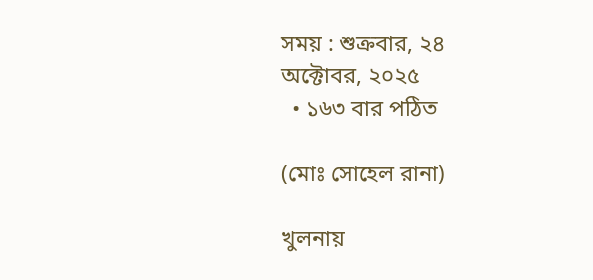সময় : শুক্রবার, ২৪ অক্টোবর, ২০২৫
  • ১৬৩ বার পঠিত

(মোঃ সোহেল রানা)

খুলনায়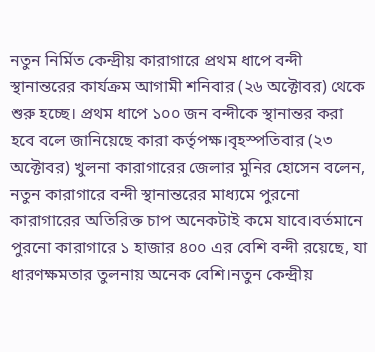নতুন নির্মিত কেন্দ্রীয় কারাগারে প্রথম ধাপে বন্দী স্থানান্তরের কার্যক্রম আগামী শনিবার (২৬ অক্টোবর) থেকে শুরু হচ্ছে। প্রথম ধাপে ১০০ জন বন্দীকে স্থানান্তর করা হবে বলে জানিয়েছে কারা কর্তৃপক্ষ।বৃহস্পতিবার (২৩ অক্টোবর) খুলনা কারাগারের জেলার মুনির হোসেন বলেন, নতুন কারাগারে বন্দী স্থানান্তরের মাধ্যমে পুরনো কারাগারের অতিরিক্ত চাপ অনেকটাই কমে যাবে।বর্তমানে পুরনো কারাগারে ১ হাজার ৪০০ এর বেশি বন্দী রয়েছে, যা ধারণক্ষমতার তুলনায় অনেক বেশি।নতুন কেন্দ্রীয়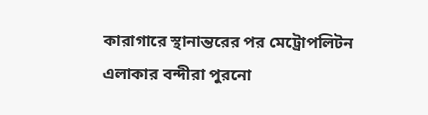কারাগারে স্থানান্তরের পর মেট্রোপলিটন এলাকার বন্দীরা পুরনো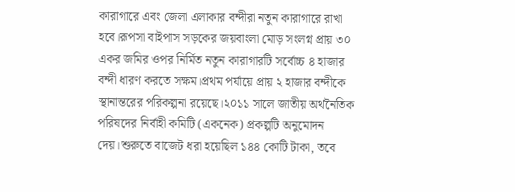কারাগারে এবং জেলা এলাকার বন্দীরা নতুন কারাগারে রাখা হবে।রূপসা বাইপাস সড়কের জয়বাংলা মোড় সংলগ্ন প্রায় ৩০ একর জমির ওপর নির্মিত নতুন কারাগারটি সর্বোচ্চ ৪ হাজার বন্দী ধারণ করতে সক্ষম।প্রথম পর্যায়ে প্রায় ২ হাজার বন্দীকে স্থানান্তরের পরিকল্পনা রয়েছে।২০১১ সালে জাতীয় অর্থনৈতিক পরিষদের নির্বাহী কমিটি (একনেক) প্রকল্পটি অনুমোদন দেয়।শুরুতে বাজেট ধরা হয়েছিল ১৪৪ কোটি টাকা, তবে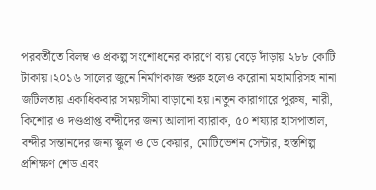পরবর্তীতে বিলম্ব ও প্রকল্প সংশোধনের কারণে ব্যয় বেড়ে দাঁড়ায় ২৮৮ কোটি টাকায়।২০১৬ সালের জুনে নির্মাণকাজ শুরু হলেও করোনা মহামারিসহ নানা জটিলতায় একাধিকবার সময়সীমা বাড়ানো হয়।নতুন কারাগারে পুরুষ, নারী, কিশোর ও দণ্ডপ্রাপ্ত বন্দীদের জন্য আলাদা ব্যারাক, ৫০ শয্যার হাসপাতাল, বন্দীর সন্তানদের জন্য স্কুল ও ডে কেয়ার, মোটিভেশন সেন্টার, হস্তশিল্প প্রশিক্ষণ শেড এবং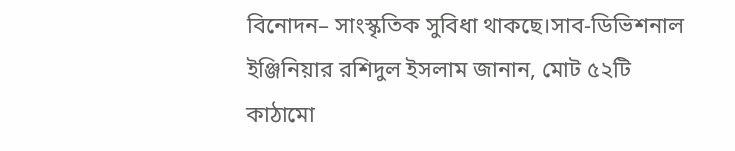বিনোদন– সাংস্কৃতিক সুবিধা থাকছে।সাব-ডিভিশনাল ইঞ্জিনিয়ার রশিদুল ইসলাম জানান, মোট ৫২টি কাঠামো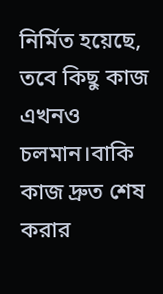নির্মিত হয়েছে, তবে কিছু কাজ এখনও চলমান।বাকি কাজ দ্রুত শেষ করার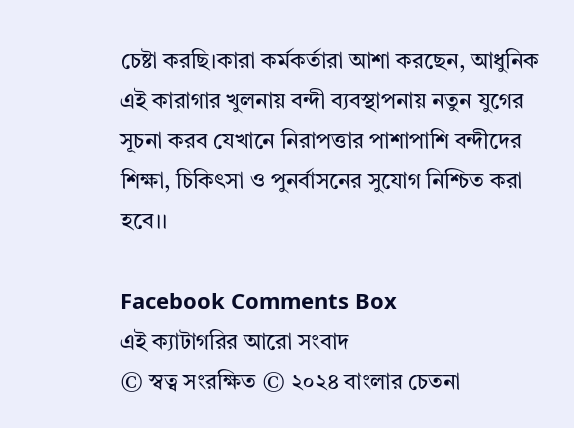চেষ্টা করছি।কারা কর্মকর্তারা আশা করছেন, আধুনিক এই কারাগার খুলনায় বন্দী ব্যবস্থাপনায় নতুন যুগের সূচনা করব যেখানে নিরাপত্তার পাশাপাশি বন্দীদের শিক্ষা, চিকিৎসা ও পুনর্বাসনের সুযোগ নিশ্চিত করা হবে।।

Facebook Comments Box
এই ক্যাটাগরির আরো সংবাদ
© স্বত্ব সংরক্ষিত © ২০২৪ বাংলার চেতনা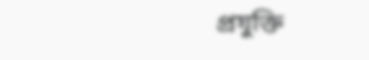প্রযুক্তি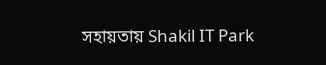সহায়তায় Shakil IT Park